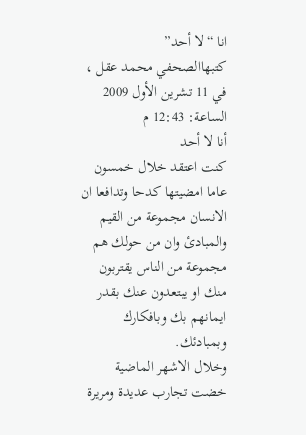انا “لا أحد”
كتبهاالصحفي محمد عقل ، في 11 تشرين الأول 2009 الساعة: 12:43 م
أنا لا أحد
كنت اعتقد خلال خمسون عاما امضيتها كدحا وتدافعا ان الانسان مجموعة من القيم والمبادئ وان من حولك هم مجموعة من الناس يقتربون منك او يبتعدون عنك بقدر ايمانهم بك وبافكارك وبمبادئك.
وخلال الاشهر الماضية خضت تجارب عديدة ومريرة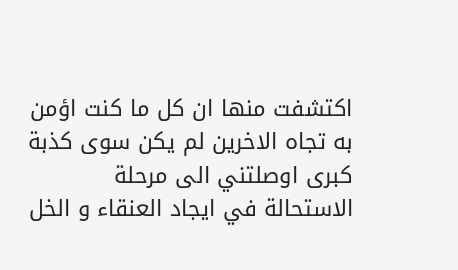اكتشفت منها ان كل ما كنت اؤمن به تجاه الاخرين لم يكن سوى كذبة كبرى اوصلتني الى مرحلة الاستحالة في ايجاد العنقاء و الخل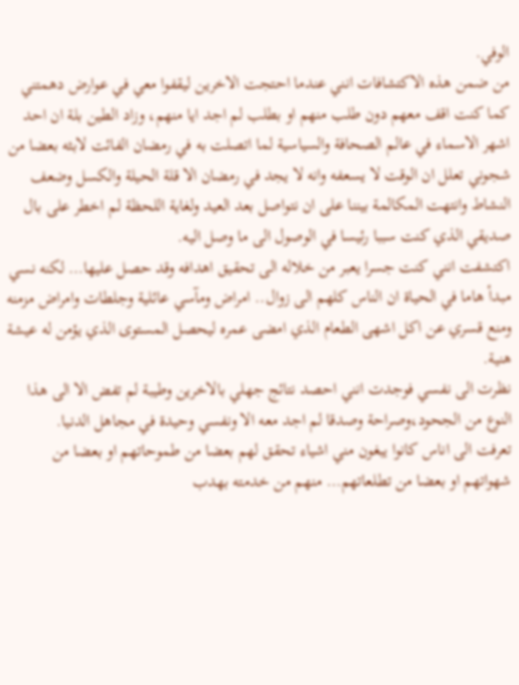الوفي.
من ضمن هذه الاكتشافات انني عندما احتجت الاخرين ليقفوا معي في عوارض دهمتني كما كنت اقف معهم دون طلب منهم او بطلب لم اجد ايا منهم، وزاد الطين بلة ان احد اشهر الاسماء في عالم الصحافة والسياسية لما اتصلت به في رمضان الفائت لابثه بعضا من شجوني تعلل ان الوقت لا يسعفه وانه لا يجد في رمضان الا قلة الحيلة والكسل وضعف النشاط وانتهت المكالمة بيننا على ان نتواصل بعد العيد ولغاية اللحظة لم اخطر على بال صديقي الذي كنت سببا رئيسا في الوصول الى ما وصل اليه.
اكتشفت انني كنت جسرا يعبر من خلاله الى تحقيق اهدافه وقد حصل عليها… لكنه نسي مبدأ هاما في الحياة ان الناس كلهم الى زوال.. امراض ومآسي عائلية وجلطات وامراض مزمنه ومنع قسري عن اكل اشهى الطعام الذي امضى عمره ليحصل المستوى الذي يؤمن له عيشة هنية.
نظرت الى نفسي فوجدت انني احصد نتائج جهلي بالاخرين وطيبة لم تفض الا الى هذا النوع من الجحود،وصراحة وصدقا لم اجد معه الا ونفسي وحيدة في مجاهل الدنيا.
تعرفت الى اناس كانوا يبغون مني اشياء تحقق لهم بعضا من طموحاتهم او بعضا من شهواتهم او بعضا من تطلعاتهم… منهم من خدمته بهدب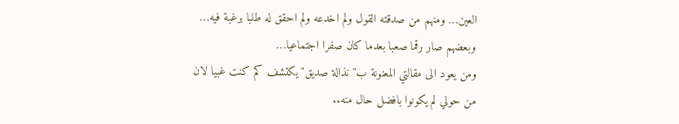العين… ومنهم من صدقته القول ولم اخدعه ولم احقق له طلبا برغبة فيه… وبعضهم صار رقما صعبا بعدما كان صفرا اجتماعيا…
ومن يعود الى مقالتي المعنونة ب"نذالة صديق" يكتشف كم كنت غبيا لان من حولي لم يكونوا بافضل حال منه..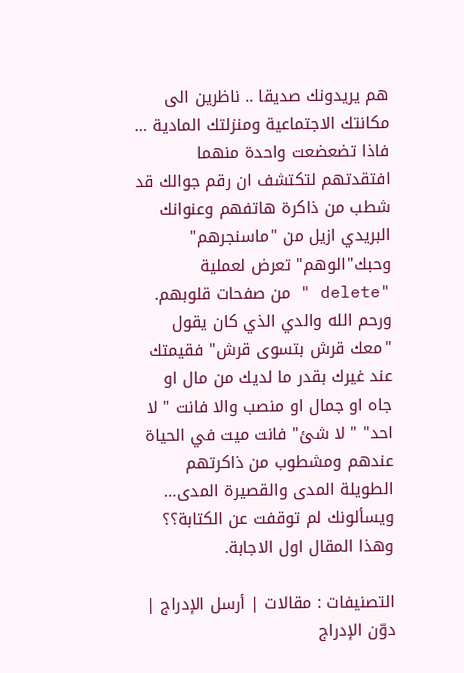هم يريدونك صديقا .. ناظرين الى مكانتك الاجتماعية ومنزلتك المادية … فاذا تضعضعت واحدة منهما افتقدتهم لتكتشف ان رقم جوالك قد شطب من ذاكرة هاتفهم وعنوانك البريدي ازيل من "ماسنجرهم" وحبك"الوهم" تعرض لعملية "delete " من صفحات قلوبهم.
ورحم الله والدي الذي كان يقول "معك قرش بتسوى قرش" فقيمتك عند غيرك بقدر ما لديك من مال او جاه او جمال او منصب والا فانت " لا احد" " لا شئ" فانت ميت في الحياة عندهم ومشطوب من ذاكرتهم الطويلة المدى والقصيرة المدى…
ويسألونك لم توقفت عن الكتابة؟؟ وهذا المقال اول الاجابة.

التصنيفات : مقالات | أرسل الإدراج | دوّن الإدراج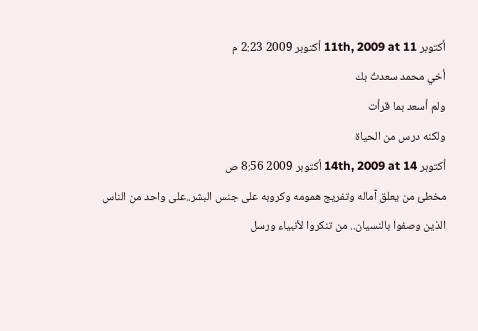أكتوبر 11th, 2009 at 11 أكتوبر 2009 2:23 م
أخي محمد سعدتُ بك
ولم أسعد بما قرأت
ولكنه درس من الحياة
أكتوبر 14th, 2009 at 14 أكتوبر 2009 8:56 ص
مخطئ من يعلق آماله وتفريج همومه وكروبه على جنس البشر..على واحد من الناس الذين وصفوا بالنسيان.. من تنكروا لأنبياء ورسل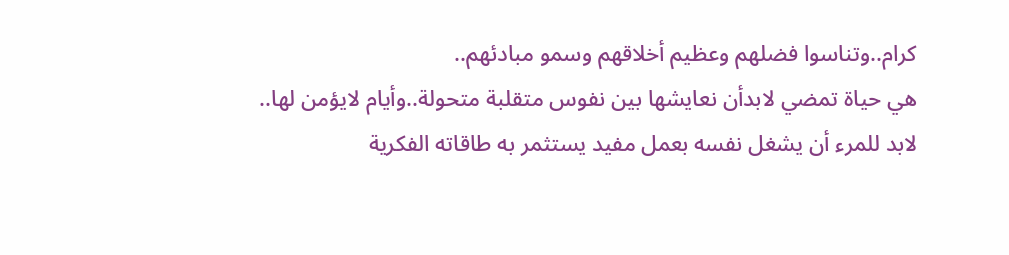كرام..وتناسوا فضلهم وعظيم أخلاقهم وسمو مبادئهم..
هي حياة تمضي لابدأن نعايشها بين نفوس متقلبة متحولة..وأيام لايؤمن لها..
لابد للمرء أن يشغل نفسه بعمل مفيد يستثمر به طاقاته الفكرية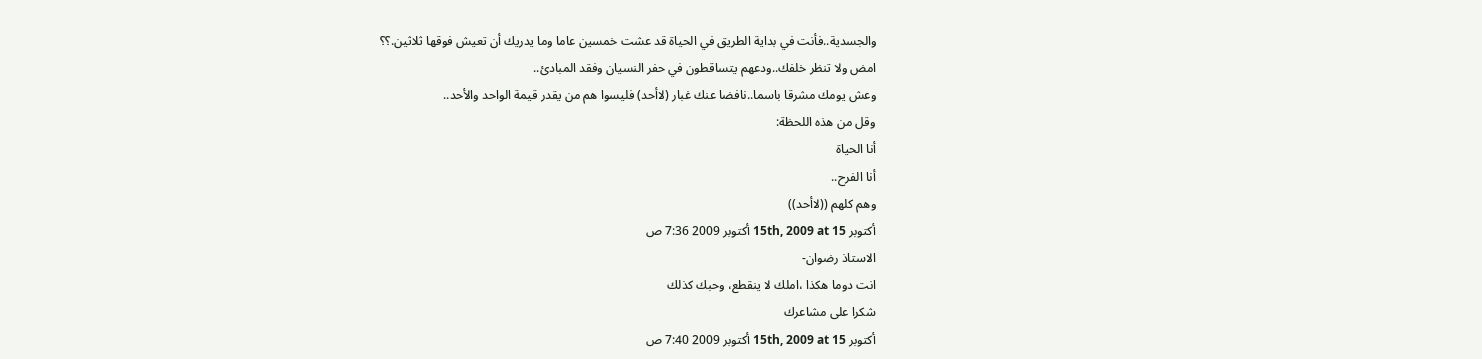والجسدية..فأنت في بداية الطريق في الحياة قد عشت خمسين عاما وما يدريك أن تعيش فوقها ثلاثين.؟؟
امض ولا تنظر خلفك..ودعهم يتساقطون في حفر النسيان وفقد المبادئ..
وعش يومك مشرقا باسما..نافضا عنك غبار (لاأحد) فليسوا هم من يقدر قيمة الواحد والأحد..
وقل من هذه اللحظة:
أنا الحياة
أنا الفرح..
وهم كلهم ((لاأحد))
أكتوبر 15th, 2009 at 15 أكتوبر 2009 7:36 ص
الاستاذ رضوان-
انت دوما هكذا ،املك لا ينقطع، وحبك كذلك
شكرا على مشاعرك
أكتوبر 15th, 2009 at 15 أكتوبر 2009 7:40 ص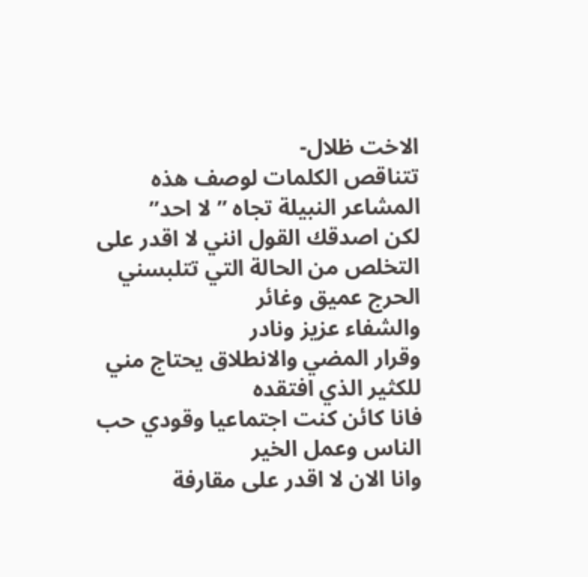الاخت ظلال-
تتناقص الكلمات لوصف هذه المشاعر النبيلة تجاه ” لا احد”
لكن اصدقك القول انني لا اقدر على التخلص من الحالة التي تتلبسني
الحرج عميق وغائر
والشفاء عزيز ونادر
وقرار المضي والانطلاق يحتاج مني للكثير الذي افتقده
فانا كائن كنت اجتماعيا وقودي حب الناس وعمل الخير
وانا الان لا اقدر على مقارفة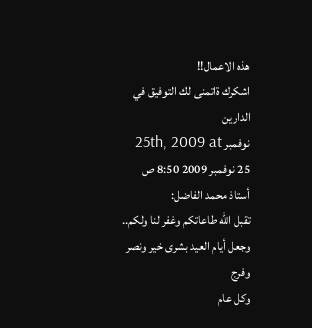هذه الاعمال!!
اشكرك ةاتمنى لك التوفيق في الدارين
نوفمبر 25th, 2009 at 25 نوفمبر 2009 8:50 ص
أستاذ محمد الفاضل:
تقبل الله طاعاتكم وغفر لنا ولكم..
وجعل أيام العيد بشرى خير ونصر وفرج
وكل عام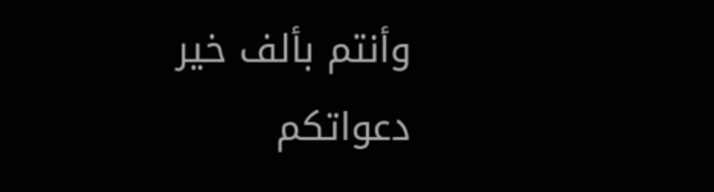وأنتم بألف خير
دعواتكم